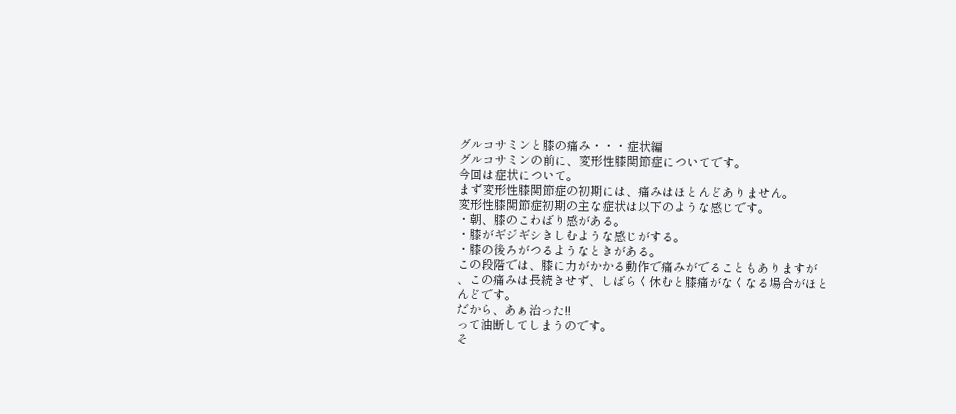グルコサミンと膝の痛み・・・症状編
グルコサミンの前に、変形性膝関節症についてです。
今回は症状について。
まず変形性膝関節症の初期には、痛みはほとんどありません。
変形性膝関節症初期の主な症状は以下のような感じです。
・朝、膝のこわばり感がある。
・膝がギジギシきしむような感じがする。
・膝の後ろがつるようなときがある。
この段階では、膝に力がかかる動作で痛みがでることもありますが
、この痛みは長続きせず、しばらく休むと膝痛がなくなる場合がほとんどです。
だから、あぁ治った!!
って油断してしまうのです。
そ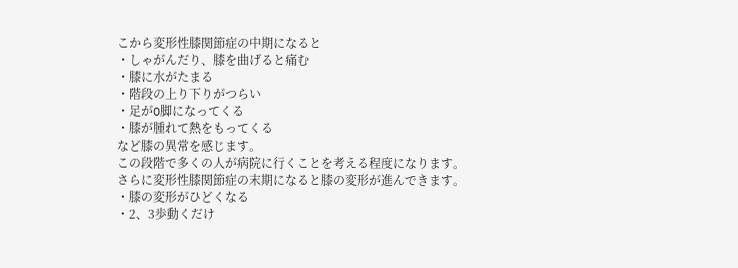こから変形性膝関節症の中期になると
・しゃがんだり、膝を曲げると痛む
・膝に水がたまる
・階段の上り下りがつらい
・足がO脚になってくる
・膝が腫れて熱をもってくる
など膝の異常を感じます。
この段階で多くの人が病院に行くことを考える程度になります。
さらに変形性膝関節症の末期になると膝の変形が進んできます。
・膝の変形がひどくなる
・2、3歩動くだけ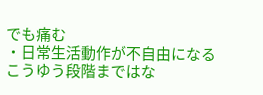でも痛む
・日常生活動作が不自由になる
こうゆう段階まではな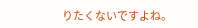りたくないですよね。